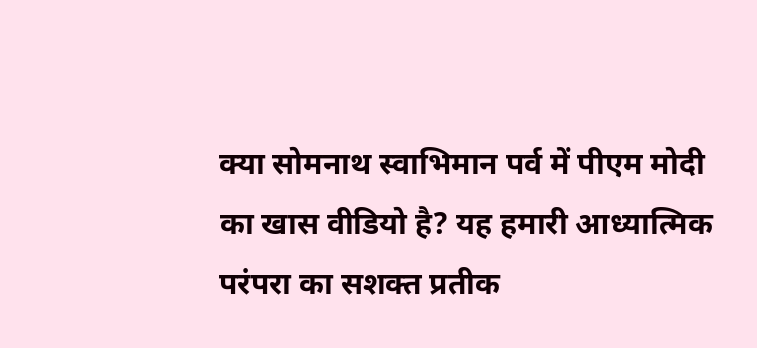क्या सोमनाथ स्वाभिमान पर्व में पीएम मोदी का खास वीडियो है? यह हमारी आध्यात्मिक परंपरा का सशक्त प्रतीक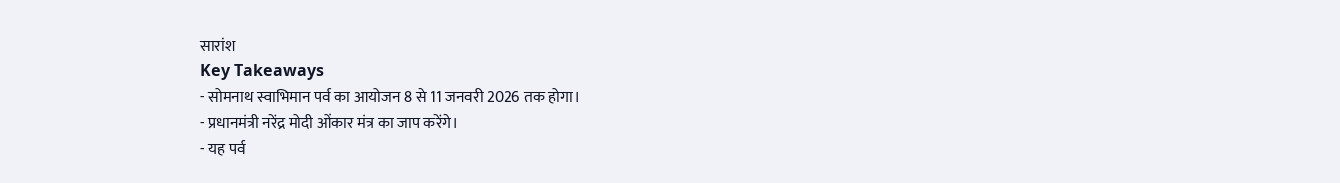सारांश
Key Takeaways
- सोमनाथ स्वाभिमान पर्व का आयोजन 8 से 11 जनवरी 2026 तक होगा।
- प्रधानमंत्री नरेंद्र मोदी ओंकार मंत्र का जाप करेंगे।
- यह पर्व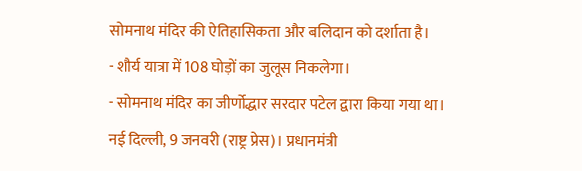सोमनाथ मंदिर की ऐतिहासिकता और बलिदान को दर्शाता है।
- शौर्य यात्रा में 108 घोड़ों का जुलूस निकलेगा।
- सोमनाथ मंदिर का जीर्णोद्धार सरदार पटेल द्वारा किया गया था।
नई दिल्ली, 9 जनवरी (राष्ट्र प्रेस)। प्रधानमंत्री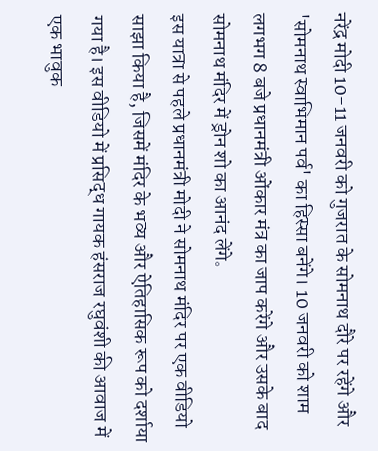नरेंद्र मोदी 10-11 जनवरी को गुजरात के सोमनाथ दौरे पर रहेंगे और 'सोमनाथ स्वाभिमान पर्व' का हिस्सा बनेंगे। 10 जनवरी को शाम लगभग 8 बजे प्रधानमंत्री ओंकार मंत्र का जाप करेंगे और उसके बाद सोमनाथ मंदिर में ड्रोन शो का आनंद लेंगे。
इस यात्रा से पहले प्रधानमंत्री मोदी ने सोमनाथ मंदिर पर एक वीडियो साझा किया है, जिसमें मंदिर के भव्य और ऐतिहासिक रूप को दर्शाया गया है। इस वीडियो में प्रसिद्ध गायक हंसराज रघुवंशी की आवाज में एक भावुक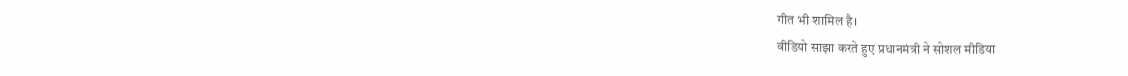गीत भी शामिल है।
वीडियो साझा करते हुए प्रधानमंत्री ने सोशल मीडिया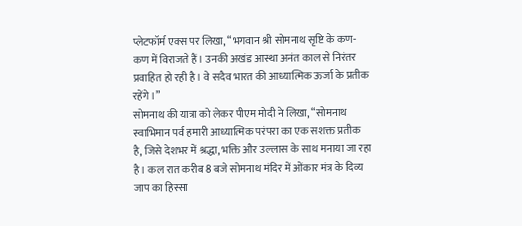प्लेटफॉर्म एक्स पर लिखा, “भगवान श्री सोमनाथ सृष्टि के कण-कण में विराजते हैं। उनकी अखंड आस्था अनंत काल से निरंतर प्रवाहित हो रही है। वे सदैव भारत की आध्यात्मिक ऊर्जा के प्रतीक रहेंगे।”
सोमनाथ की यात्रा को लेकर पीएम मोदी ने लिखा, “सोमनाथ स्वाभिमान पर्व हमारी आध्यात्मिक परंपरा का एक सशक्त प्रतीक है, जिसे देशभर में श्रद्धा, भक्ति और उल्लास के साथ मनाया जा रहा है। कल रात करीब 8 बजे सोमनाथ मंदिर में ओंकार मंत्र के दिव्य जाप का हिस्सा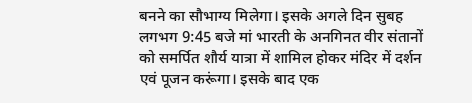बनने का सौभाग्य मिलेगा। इसके अगले दिन सुबह लगभग 9:45 बजे मां भारती के अनगिनत वीर संतानों को समर्पित शौर्य यात्रा में शामिल होकर मंदिर में दर्शन एवं पूजन करूंगा। इसके बाद एक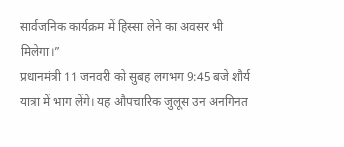सार्वजनिक कार्यक्रम में हिस्सा लेने का अवसर भी मिलेगा।”
प्रधानमंत्री 11 जनवरी को सुबह लगभग 9:45 बजे शौर्य यात्रा में भाग लेंगे। यह औपचारिक जुलूस उन अनगिनत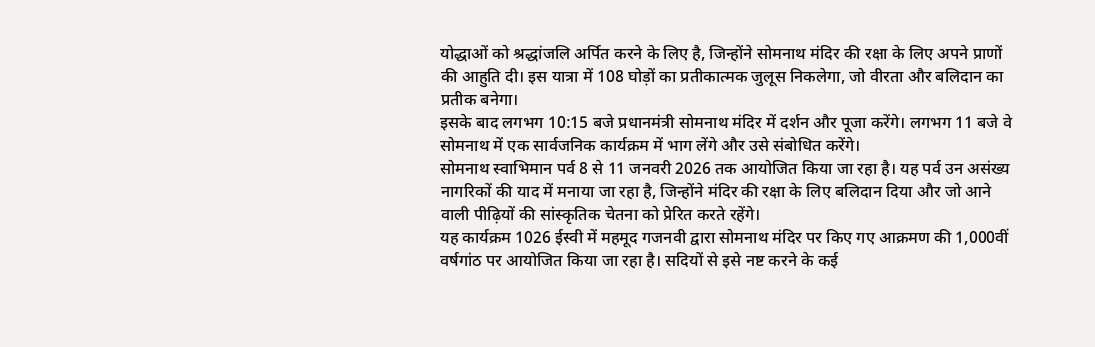योद्धाओं को श्रद्धांजलि अर्पित करने के लिए है, जिन्होंने सोमनाथ मंदिर की रक्षा के लिए अपने प्राणों की आहुति दी। इस यात्रा में 108 घोड़ों का प्रतीकात्मक जुलूस निकलेगा, जो वीरता और बलिदान का प्रतीक बनेगा।
इसके बाद लगभग 10:15 बजे प्रधानमंत्री सोमनाथ मंदिर में दर्शन और पूजा करेंगे। लगभग 11 बजे वे सोमनाथ में एक सार्वजनिक कार्यक्रम में भाग लेंगे और उसे संबोधित करेंगे।
सोमनाथ स्वाभिमान पर्व 8 से 11 जनवरी 2026 तक आयोजित किया जा रहा है। यह पर्व उन असंख्य नागरिकों की याद में मनाया जा रहा है, जिन्होंने मंदिर की रक्षा के लिए बलिदान दिया और जो आने वाली पीढ़ियों की सांस्कृतिक चेतना को प्रेरित करते रहेंगे।
यह कार्यक्रम 1026 ईस्वी में महमूद गजनवी द्वारा सोमनाथ मंदिर पर किए गए आक्रमण की 1,000वीं वर्षगांठ पर आयोजित किया जा रहा है। सदियों से इसे नष्ट करने के कई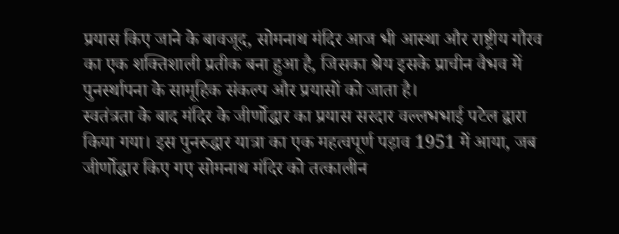प्रयास किए जाने के बावजूद, सोमनाथ मंदिर आज भी आस्था और राष्ट्रीय गौरव का एक शक्तिशाली प्रतीक बना हुआ है, जिसका श्रेय इसके प्राचीन वैभव में पुनर्स्थापना के सामूहिक संकल्प और प्रयासों को जाता है।
स्वतंत्रता के बाद मंदिर के जीर्णोद्धार का प्रयास सरदार वल्लभभाई पटेल द्वारा किया गया। इस पुनरुद्धार यात्रा का एक महत्वपूर्ण पड़ाव 1951 में आया, जब जीर्णोद्धार किए गए सोमनाथ मंदिर को तत्कालीन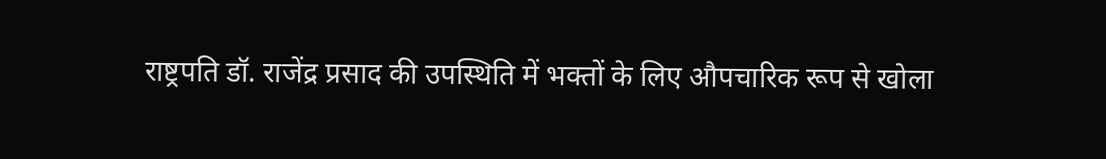राष्ट्रपति डॉ. राजेंद्र प्रसाद की उपस्थिति में भक्तों के लिए औपचारिक रूप से खोला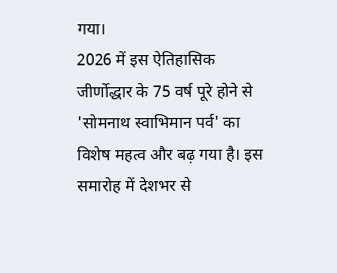गया।
2026 में इस ऐतिहासिक जीर्णोद्धार के 75 वर्ष पूरे होने से 'सोमनाथ स्वाभिमान पर्व' का विशेष महत्व और बढ़ गया है। इस समारोह में देशभर से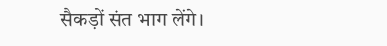सैकड़ों संत भाग लेंगे।